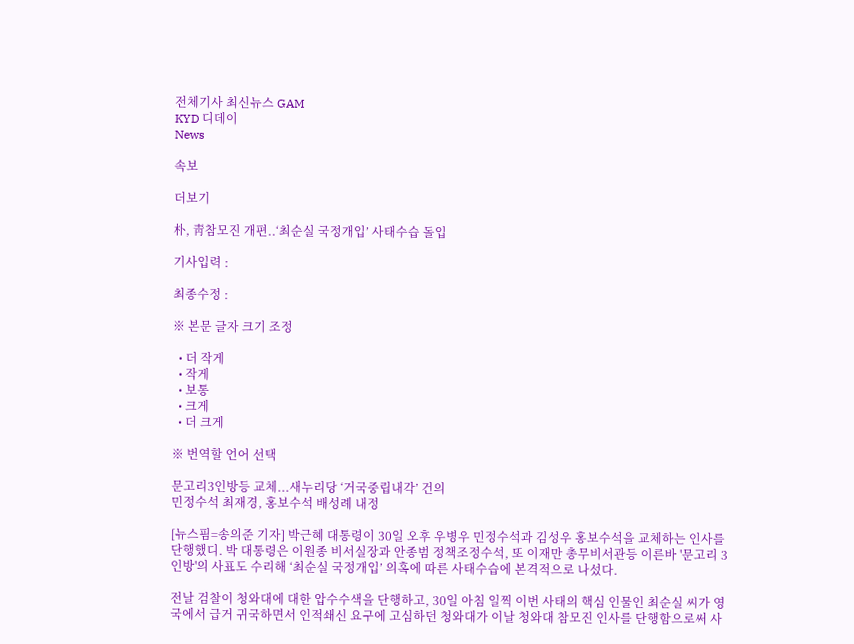전체기사 최신뉴스 GAM
KYD 디데이
News

속보

더보기

朴, 靑참모진 개편..‘최순실 국정개입’ 사태수습 돌입

기사입력 :

최종수정 :

※ 본문 글자 크기 조정

  • 더 작게
  • 작게
  • 보통
  • 크게
  • 더 크게

※ 번역할 언어 선택

문고리3인방등 교체...새누리당 ‘거국중립내각’ 건의
민정수석 최재경, 홍보수석 배성례 내정

[뉴스핌=송의준 기자] 박근혜 대통령이 30일 오후 우병우 민정수석과 김성우 홍보수석을 교체하는 인사를 단행했디. 박 대통령은 이원종 비서실장과 안종범 정책조정수석, 또 이재만 총무비서관등 이른바 '문고리 3인방'의 사표도 수리해 ‘최순실 국정개입’ 의혹에 따른 사태수습에 본격적으로 나섰다.

전날 검찰이 청와대에 대한 압수수색을 단행하고, 30일 아침 일찍 이번 사태의 핵심 인물인 최순실 씨가 영국에서 급거 귀국하면서 인적쇄신 요구에 고심하던 청와대가 이날 청와대 참모진 인사를 단행함으로써 사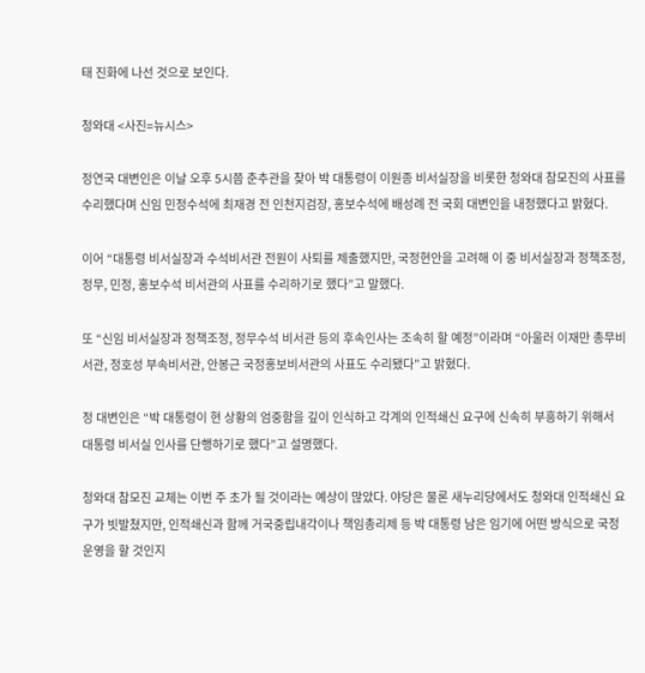태 진화에 나선 것으로 보인다.

청와대 <사진=뉴시스>

정연국 대변인은 이날 오후 5시쯤 춘추관을 찾아 박 대통령이 이원종 비서실장을 비롯한 청와대 참모진의 사표를 수리했다며 신임 민정수석에 최재경 전 인천지검장, 홍보수석에 배성례 전 국회 대변인을 내정했다고 밝혔다.

이어 “대통령 비서실장과 수석비서관 전원이 사퇴를 제출했지만, 국정현안을 고려해 이 중 비서실장과 정책조정, 정무, 민정, 홍보수석 비서관의 사표를 수리하기로 했다”고 말했다.

또 “신임 비서실장과 정책조정, 정무수석 비서관 등의 후속인사는 조속히 할 예정”이라며 “아울러 이재만 총무비서관, 정호성 부속비서관, 안봉근 국정홍보비서관의 사표도 수리됐다"고 밝혔다.

정 대변인은 “박 대통령이 현 상황의 엄중함을 깊이 인식하고 각계의 인적쇄신 요구에 신속히 부흥하기 위해서 대통령 비서실 인사를 단행하기로 했다”고 설명했다.

청와대 참모진 교체는 이번 주 초가 될 것이라는 예상이 많았다. 야당은 물론 새누리당에서도 청와대 인적쇄신 요구가 빗발쳤지만, 인적쇄신과 함께 거국중립내각이나 책임총리제 등 박 대통령 남은 임기에 어떤 방식으로 국정운영을 할 것인지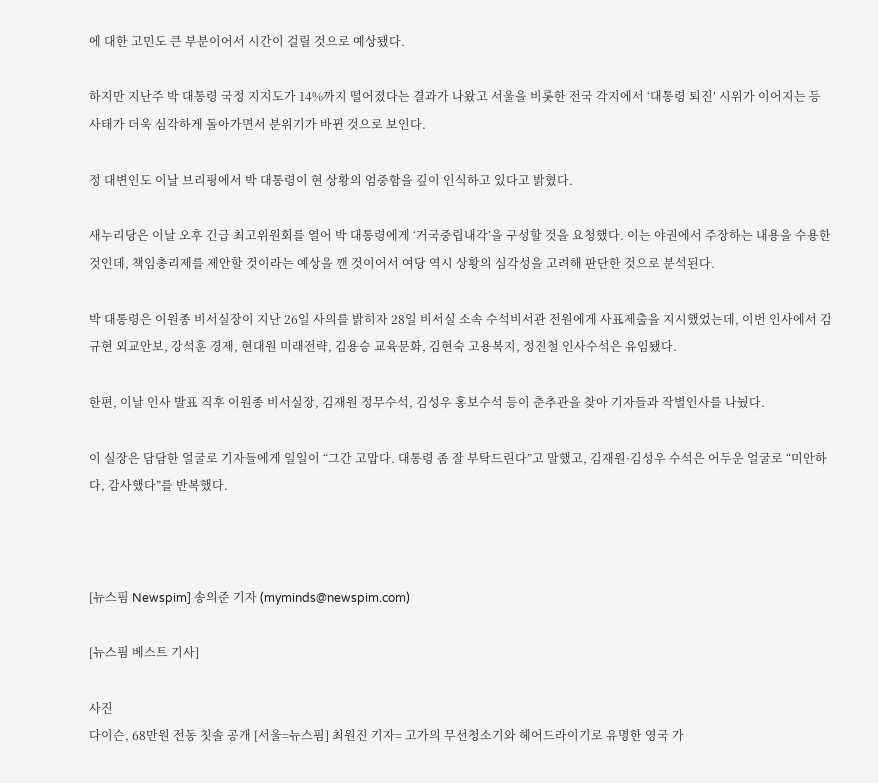에 대한 고민도 큰 부분이어서 시간이 걸릴 것으로 예상됐다.

하지만 지난주 박 대통령 국정 지지도가 14%까지 떨어졌다는 결과가 나왔고 서울을 비롯한 전국 각지에서 ‘대통령 퇴진’ 시위가 이어지는 등 사태가 더욱 심각하게 돌아가면서 분위기가 바뀐 것으로 보인다.

정 대변인도 이날 브리핑에서 박 대통령이 현 상황의 엄중함을 깊이 인식하고 있다고 밝혔다.

새누리당은 이날 오후 긴급 최고위원회를 열어 박 대통령에게 ‘거국중립내각’을 구성할 것을 요청했다. 이는 야권에서 주장하는 내용을 수용한 것인데, 책임총리제를 제안할 것이라는 예상을 깬 것이어서 여당 역시 상황의 심각성을 고려해 판단한 것으로 분석된다.

박 대통령은 이원종 비서실장이 지난 26일 사의를 밝히자 28일 비서실 소속 수석비서관 전원에게 사표제출을 지시했었는데, 이번 인사에서 김규현 외교안보, 강석훈 경제, 현대원 미래전략, 김용승 교육문화, 김현숙 고용복지, 정진철 인사수석은 유임됐다.

한편, 이날 인사 발표 직후 이원종 비서실장, 김재원 정무수석, 김성우 홍보수석 등이 춘추관을 찾아 기자들과 작별인사를 나눴다.

이 실장은 담담한 얼굴로 기자들에게 일일이 “그간 고맙다. 대통령 좀 잘 부탁드린다”고 말했고, 김재원·김성우 수석은 어두운 얼굴로 “미안하다, 감사했다”를 반복했다.



[뉴스핌 Newspim] 송의준 기자 (myminds@newspim.com)

[뉴스핌 베스트 기사]

사진
다이슨, 68만원 전동 칫솔 공개 [서울=뉴스핌] 최원진 기자= 고가의 무선청소기와 헤어드라이기로 유명한 영국 가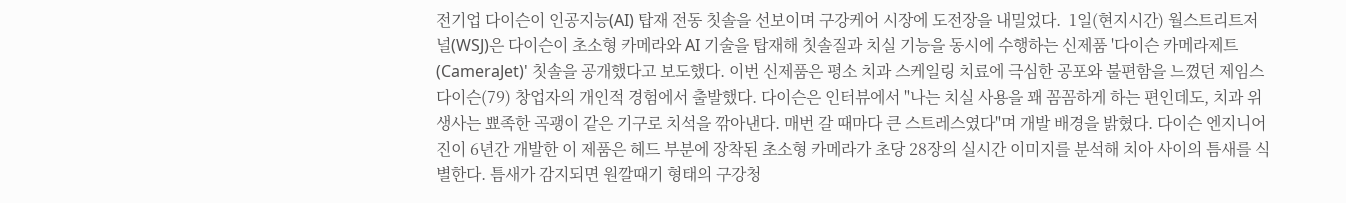전기업 다이슨이 인공지능(AI) 탑재 전동 칫솔을 선보이며 구강케어 시장에 도전장을 내밀었다.  1일(현지시간) 월스트리트저널(WSJ)은 다이슨이 초소형 카메라와 AI 기술을 탑재해 칫솔질과 치실 기능을 동시에 수행하는 신제품 '다이슨 카메라제트(CameraJet)' 칫솔을 공개했다고 보도했다. 이번 신제품은 평소 치과 스케일링 치료에 극심한 공포와 불편함을 느꼈던 제임스 다이슨(79) 창업자의 개인적 경험에서 출발했다. 다이슨은 인터뷰에서 "나는 치실 사용을 꽤 꼼꼼하게 하는 편인데도, 치과 위생사는 뾰족한 곡괭이 같은 기구로 치석을 깎아낸다. 매번 갈 때마다 큰 스트레스였다"며 개발 배경을 밝혔다. 다이슨 엔지니어진이 6년간 개발한 이 제품은 헤드 부분에 장착된 초소형 카메라가 초당 28장의 실시간 이미지를 분석해 치아 사이의 틈새를 식별한다. 틈새가 감지되면 원깔때기 형태의 구강청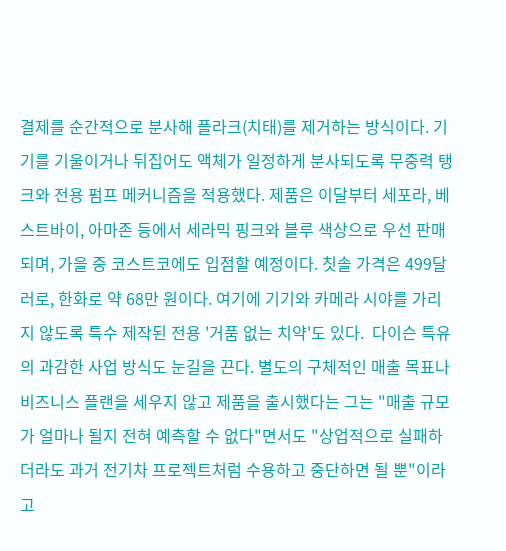결제를 순간적으로 분사해 플라크(치태)를 제거하는 방식이다. 기기를 기울이거나 뒤집어도 액체가 일정하게 분사되도록 무중력 탱크와 전용 펌프 메커니즘을 적용했다. 제품은 이달부터 세포라, 베스트바이, 아마존 등에서 세라믹 핑크와 블루 색상으로 우선 판매되며, 가을 중 코스트코에도 입점할 예정이다. 칫솔 가격은 499달러로, 한화로 약 68만 원이다. 여기에 기기와 카메라 시야를 가리지 않도록 특수 제작된 전용 '거품 없는 치약'도 있다.  다이슨 특유의 과감한 사업 방식도 눈길을 끈다. 별도의 구체적인 매출 목표나 비즈니스 플랜을 세우지 않고 제품을 출시했다는 그는 "매출 규모가 얼마나 될지 전혀 예측할 수 없다"면서도 "상업적으로 실패하더라도 과거 전기차 프로젝트처럼 수용하고 중단하면 될 뿐"이라고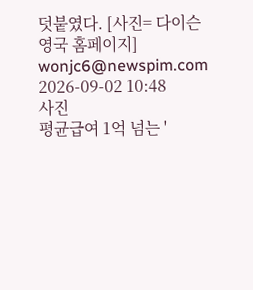덧붙였다. [사진= 다이슨 영국 홈페이지] wonjc6@newspim.com 2026-09-02 10:48
사진
평균급여 1억 넘는 '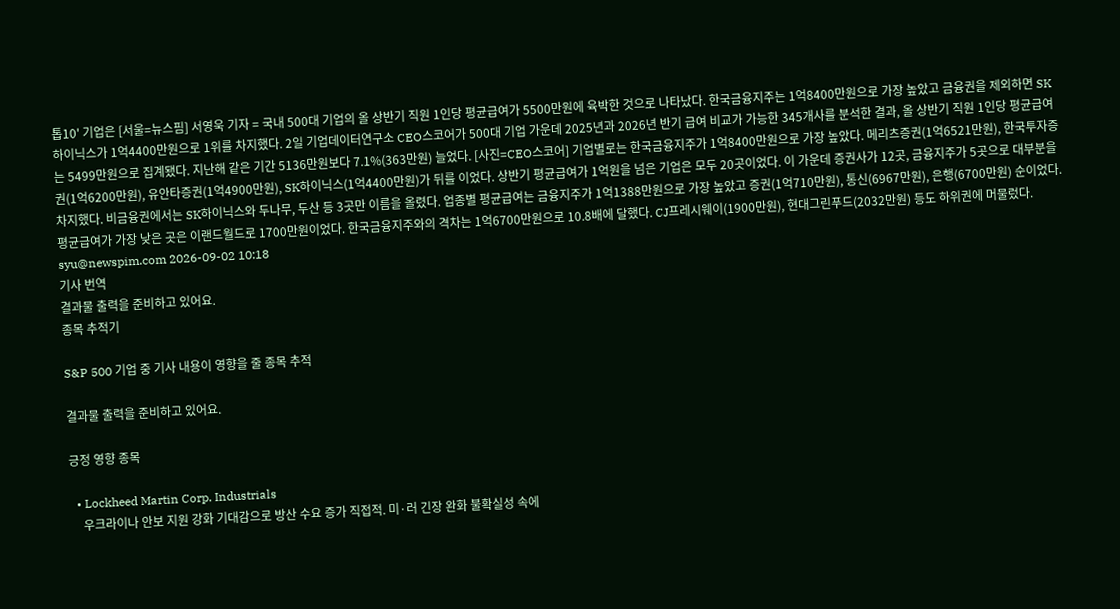톱10' 기업은 [서울=뉴스핌] 서영욱 기자 = 국내 500대 기업의 올 상반기 직원 1인당 평균급여가 5500만원에 육박한 것으로 나타났다. 한국금융지주는 1억8400만원으로 가장 높았고 금융권을 제외하면 SK하이닉스가 1억4400만원으로 1위를 차지했다. 2일 기업데이터연구소 CEO스코어가 500대 기업 가운데 2025년과 2026년 반기 급여 비교가 가능한 345개사를 분석한 결과, 올 상반기 직원 1인당 평균급여는 5499만원으로 집계됐다. 지난해 같은 기간 5136만원보다 7.1%(363만원) 늘었다. [사진=CEO스코어] 기업별로는 한국금융지주가 1억8400만원으로 가장 높았다. 메리츠증권(1억6521만원), 한국투자증권(1억6200만원), 유안타증권(1억4900만원), SK하이닉스(1억4400만원)가 뒤를 이었다. 상반기 평균급여가 1억원을 넘은 기업은 모두 20곳이었다. 이 가운데 증권사가 12곳, 금융지주가 5곳으로 대부분을 차지했다. 비금융권에서는 SK하이닉스와 두나무, 두산 등 3곳만 이름을 올렸다. 업종별 평균급여는 금융지주가 1억1388만원으로 가장 높았고 증권(1억710만원), 통신(6967만원), 은행(6700만원) 순이었다. 평균급여가 가장 낮은 곳은 이랜드월드로 1700만원이었다. 한국금융지주와의 격차는 1억6700만원으로 10.8배에 달했다. CJ프레시웨이(1900만원), 현대그린푸드(2032만원) 등도 하위권에 머물렀다. syu@newspim.com 2026-09-02 10:18
기사 번역
결과물 출력을 준비하고 있어요.
종목 추적기

S&P 500 기업 중 기사 내용이 영향을 줄 종목 추적

결과물 출력을 준비하고 있어요.

긍정 영향 종목

  • Lockheed Martin Corp. Industrials
    우크라이나 안보 지원 강화 기대감으로 방산 수요 증가 직접적. 미·러 긴장 완화 불확실성 속에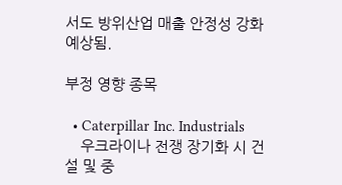서도 방위산업 매출 안정성 강화 예상됨.

부정 영향 종목

  • Caterpillar Inc. Industrials
    우크라이나 전쟁 장기화 시 건설 및 중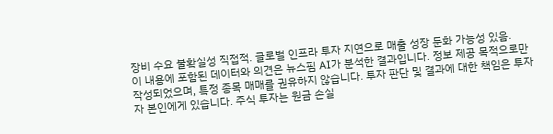장비 수요 불확실성 직접적. 글로벌 인프라 투자 지연으로 매출 성장 둔화 가능성 있음.
이 내용에 포함된 데이터와 의견은 뉴스핌 AI가 분석한 결과입니다. 정보 제공 목적으로만 작성되었으며, 특정 종목 매매를 권유하지 않습니다. 투자 판단 및 결과에 대한 책임은 투자자 본인에게 있습니다. 주식 투자는 원금 손실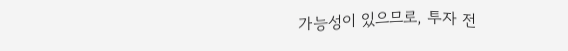가능성이 있으므로, 투자 전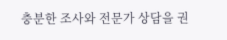충분한 조사와 전문가 상담을 권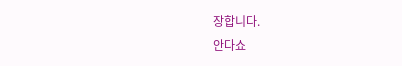장합니다.
안다쇼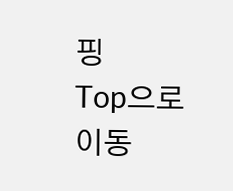핑
Top으로 이동